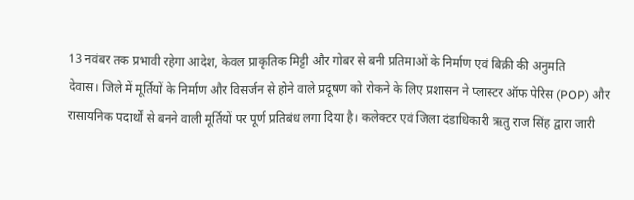13 नवंबर तक प्रभावी रहेगा आदेश, केवल प्राकृतिक मिट्टी और गोबर से बनी प्रतिमाओं के निर्माण एवं बिक्री की अनुमति
देवास। जिले में मूर्तियों के निर्माण और विसर्जन से होने वाले प्रदूषण को रोकने के लिए प्रशासन ने प्लास्टर ऑफ पेरिस (POP) और रासायनिक पदार्थों से बनने वाली मूर्तियों पर पूर्ण प्रतिबंध लगा दिया है। कलेक्टर एवं जिला दंडाधिकारी ऋतु राज सिंह द्वारा जारी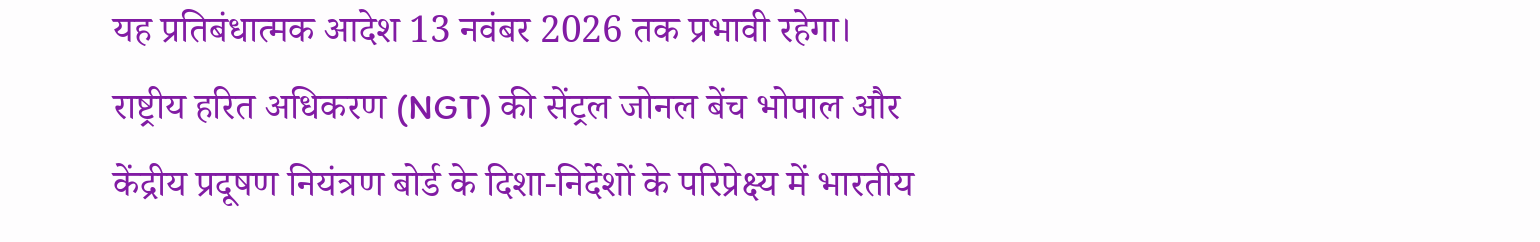यह प्रतिबंधात्मक आदेश 13 नवंबर 2026 तक प्रभावी रहेगा।
राष्ट्रीय हरित अधिकरण (NGT) की सेंट्रल जोनल बेंच भोपाल और केंद्रीय प्रदूषण नियंत्रण बोर्ड के दिशा-निर्देशों के परिप्रेक्ष्य में भारतीय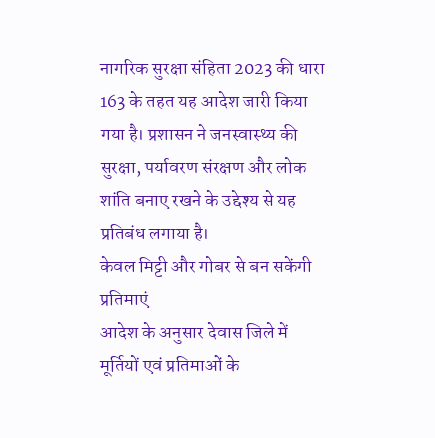नागरिक सुरक्षा संहिता 2023 की धारा 163 के तहत यह आदेश जारी किया गया है। प्रशासन ने जनस्वास्थ्य की सुरक्षा, पर्यावरण संरक्षण और लोक शांति बनाए रखने के उद्देश्य से यह प्रतिबंध लगाया है।
केवल मिट्टी और गोबर से बन सकेंगी प्रतिमाएं
आदेश के अनुसार देवास जिले में मूर्तियों एवं प्रतिमाओं के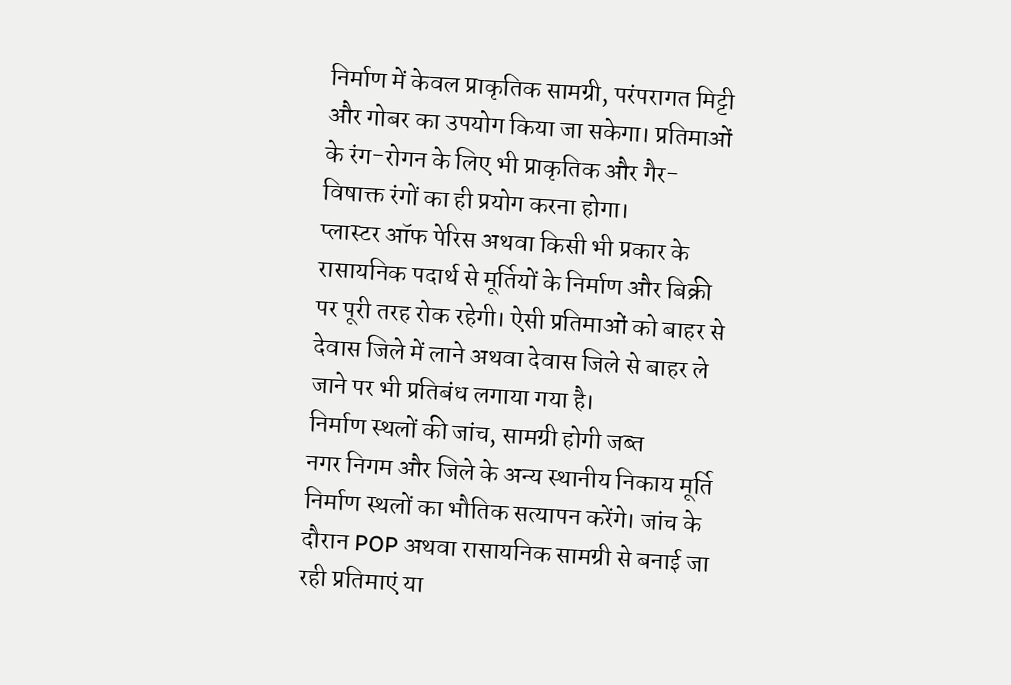निर्माण में केवल प्राकृतिक सामग्री, परंपरागत मिट्टी और गोबर का उपयोग किया जा सकेगा। प्रतिमाओं के रंग-रोगन के लिए भी प्राकृतिक और गैर-विषाक्त रंगों का ही प्रयोग करना होगा।
प्लास्टर ऑफ पेरिस अथवा किसी भी प्रकार के रासायनिक पदार्थ से मूर्तियों के निर्माण और बिक्री पर पूरी तरह रोक रहेगी। ऐसी प्रतिमाओं को बाहर से देवास जिले में लाने अथवा देवास जिले से बाहर ले जाने पर भी प्रतिबंध लगाया गया है।
निर्माण स्थलों की जांच, सामग्री होगी जब्त
नगर निगम और जिले के अन्य स्थानीय निकाय मूर्ति निर्माण स्थलों का भौतिक सत्यापन करेंगे। जांच के दौरान POP अथवा रासायनिक सामग्री से बनाई जा रही प्रतिमाएं या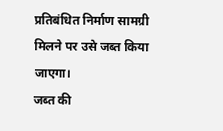प्रतिबंधित निर्माण सामग्री मिलने पर उसे जब्त किया जाएगा।
जब्त की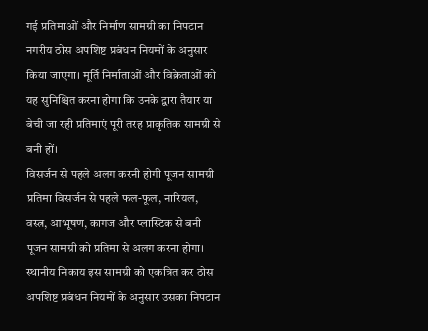गई प्रतिमाओं और निर्माण सामग्री का निपटान नगरीय ठोस अपशिष्ट प्रबंधन नियमों के अनुसार किया जाएगा। मूर्ति निर्माताओं और विक्रेताओं को यह सुनिश्चित करना होगा कि उनके द्वारा तैयार या बेची जा रही प्रतिमाएं पूरी तरह प्राकृतिक सामग्री से बनी हों।
विसर्जन से पहले अलग करनी होगी पूजन सामग्री
प्रतिमा विसर्जन से पहले फल-फूल, नारियल, वस्त्र, आभूषण, कागज और प्लास्टिक से बनी पूजन सामग्री को प्रतिमा से अलग करना होगा। स्थानीय निकाय इस सामग्री को एकत्रित कर ठोस अपशिष्ट प्रबंधन नियमों के अनुसार उसका निपटान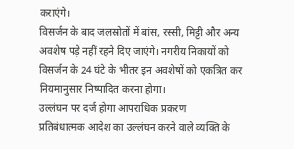कराएंगे।
विसर्जन के बाद जलस्रोतों में बांस, रस्सी, मिट्टी और अन्य अवशेष पड़े नहीं रहने दिए जाएंगे। नगरीय निकायों को विसर्जन के 24 घंटे के भीतर इन अवशेषों को एकत्रित कर नियमानुसार निष्पादित करना होगा।
उल्लंघन पर दर्ज होगा आपराधिक प्रकरण
प्रतिबंधात्मक आदेश का उल्लंघन करने वाले व्यक्ति के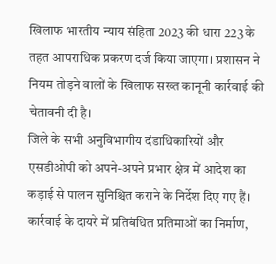खिलाफ भारतीय न्याय संहिता 2023 की धारा 223 के तहत आपराधिक प्रकरण दर्ज किया जाएगा। प्रशासन ने नियम तोड़ने वालों के खिलाफ सख्त कानूनी कार्रवाई की चेतावनी दी है।
जिले के सभी अनुविभागीय दंडाधिकारियों और एसडीओपी को अपने-अपने प्रभार क्षेत्र में आदेश का कड़ाई से पालन सुनिश्चित कराने के निर्देश दिए गए हैं। कार्रवाई के दायरे में प्रतिबंधित प्रतिमाओं का निर्माण,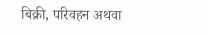बिक्री, परिवहन अथवा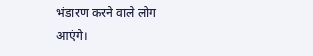भंडारण करने वाले लोग आएंगे।